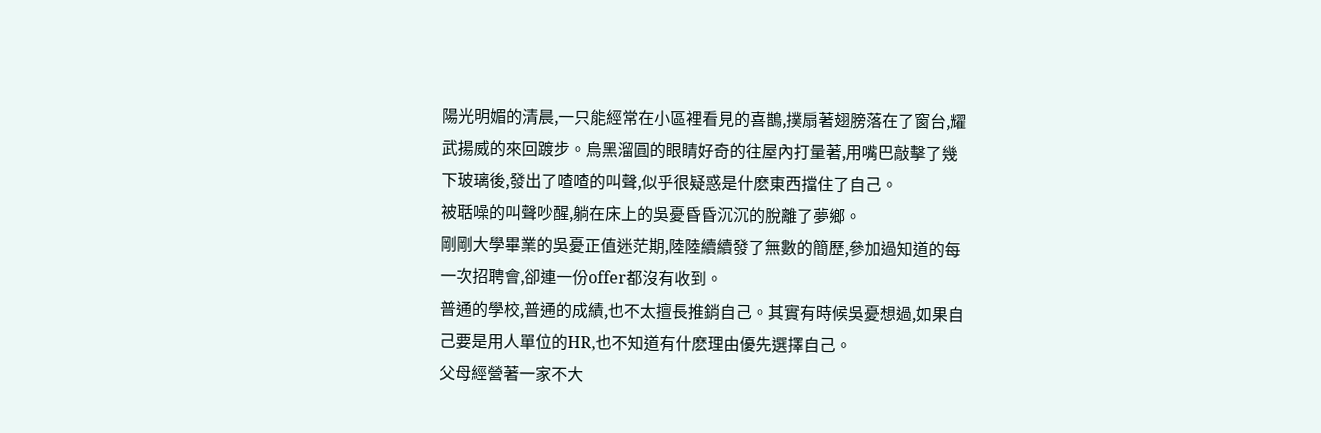陽光明媚的清晨,一只能經常在小區裡看見的喜鵲,撲扇著翅膀落在了窗台,耀武揚威的來回踱步。烏黑溜圓的眼睛好奇的往屋內打量著,用嘴巴敲擊了幾下玻璃後,發出了喳喳的叫聲,似乎很疑惑是什麽東西擋住了自己。
被聒噪的叫聲吵醒,躺在床上的吳憂昏昏沉沉的脫離了夢鄉。
剛剛大學畢業的吳憂正值迷茫期,陸陸續續發了無數的簡歷,參加過知道的每一次招聘會,卻連一份offer都沒有收到。
普通的學校,普通的成績,也不太擅長推銷自己。其實有時候吳憂想過,如果自己要是用人單位的HR,也不知道有什麽理由優先選擇自己。
父母經營著一家不大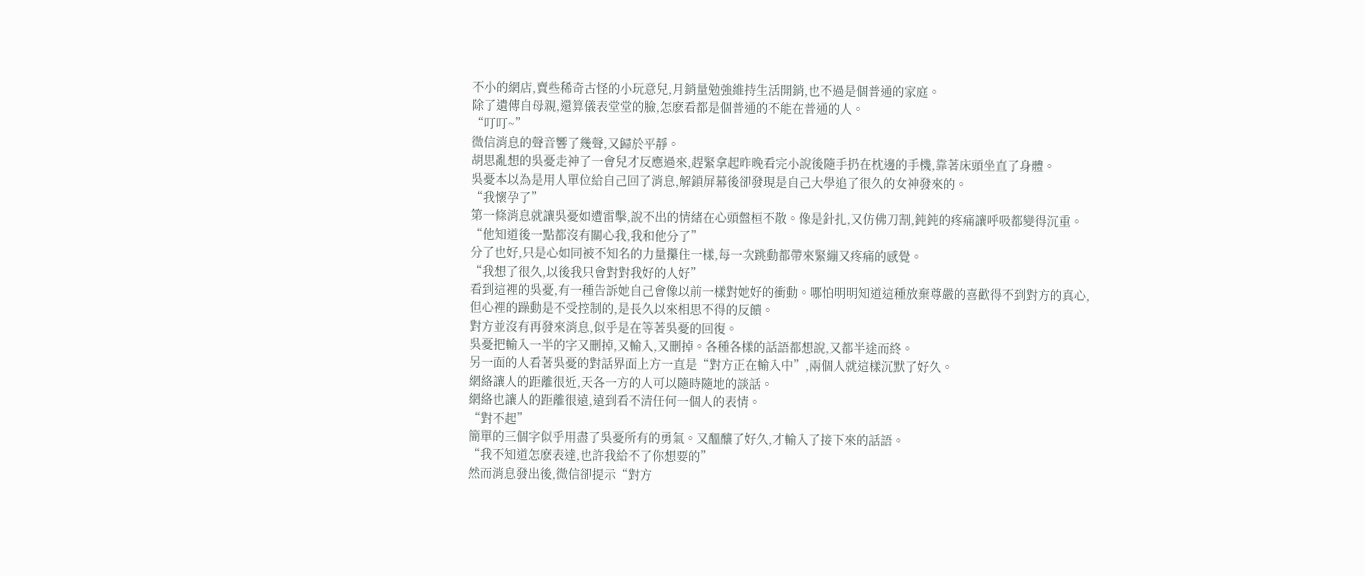不小的網店,賣些稀奇古怪的小玩意兒,月銷量勉強維持生活開銷,也不過是個普通的家庭。
除了遺傳自母親,還算儀表堂堂的臉,怎麽看都是個普通的不能在普通的人。
“叮叮~”
微信消息的聲音響了幾聲,又歸於平靜。
胡思亂想的吳憂走神了一會兒才反應過來,趕緊拿起昨晚看完小說後隨手扔在枕邊的手機,靠著床頭坐直了身體。
吳憂本以為是用人單位給自己回了消息,解鎖屏幕後卻發現是自己大學追了很久的女神發來的。
“我懷孕了”
第一條消息就讓吳憂如遭雷擊,說不出的情緒在心頭盤桓不散。像是針扎,又仿佛刀割,鈍鈍的疼痛讓呼吸都變得沉重。
“他知道後一點都沒有關心我,我和他分了”
分了也好,只是心如同被不知名的力量攥住一樣,每一次跳動都帶來緊繃又疼痛的感覺。
“我想了很久,以後我只會對對我好的人好”
看到這裡的吳憂,有一種告訴她自己會像以前一樣對她好的衝動。哪怕明明知道這種放棄尊嚴的喜歡得不到對方的真心,但心裡的躁動是不受控制的,是長久以來相思不得的反饋。
對方並沒有再發來消息,似乎是在等著吳憂的回復。
吳憂把輸入一半的字又刪掉,又輸入,又刪掉。各種各樣的話語都想說,又都半途而終。
另一面的人看著吳憂的對話界面上方一直是“對方正在輸入中”,兩個人就這樣沉默了好久。
網絡讓人的距離很近,天各一方的人可以隨時隨地的談話。
網絡也讓人的距離很遠,遠到看不清任何一個人的表情。
“對不起”
簡單的三個字似乎用盡了吳憂所有的勇氣。又醞釀了好久,才輸入了接下來的話語。
“我不知道怎麽表達,也許我給不了你想要的”
然而消息發出後,微信卻提示“對方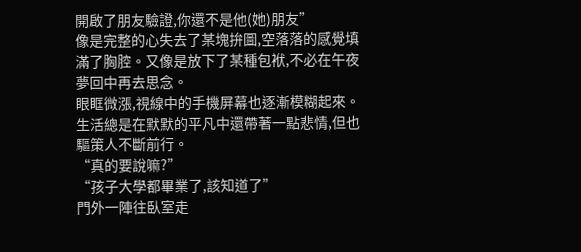開啟了朋友驗證,你還不是他(她)朋友”
像是完整的心失去了某塊拚圖,空落落的感覺填滿了胸腔。又像是放下了某種包袱,不必在午夜夢回中再去思念。
眼眶微漲,視線中的手機屏幕也逐漸模糊起來。
生活總是在默默的平凡中還帶著一點悲情,但也驅策人不斷前行。
“真的要說嘛?”
“孩子大學都畢業了,該知道了”
門外一陣往臥室走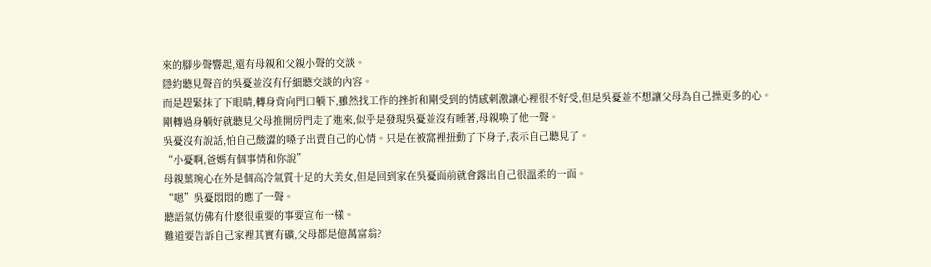來的腳步聲響起,還有母親和父親小聲的交談。
隱約聽見聲音的吳憂並沒有仔細聽交談的內容。
而是趕緊抹了下眼睛,轉身背向門口躺下,雖然找工作的挫折和剛受到的情感刺激讓心裡很不好受,但是吳憂並不想讓父母為自己操更多的心。
剛轉過身躺好就聽見父母推開房門走了進來,似乎是發現吳憂並沒有睡著,母親喚了他一聲。
吳憂沒有說話,怕自己酸澀的嗓子出賣自己的心情。只是在被窩裡扭動了下身子,表示自己聽見了。
“小憂啊,爸媽有個事情和你說”
母親葉琬心在外是個高冷氣質十足的大美女,但是回到家在吳憂面前就會露出自己很溫柔的一面。
“嗯”吳憂悶悶的應了一聲。
聽語氣仿佛有什麽很重要的事要宣布一樣。
難道要告訴自己家裡其實有礦,父母都是億萬富翁?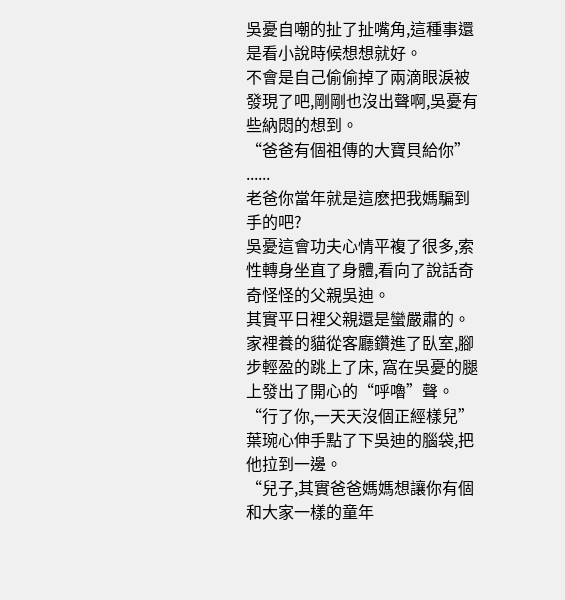吳憂自嘲的扯了扯嘴角,這種事還是看小說時候想想就好。
不會是自己偷偷掉了兩滴眼淚被發現了吧,剛剛也沒出聲啊,吳憂有些納悶的想到。
“爸爸有個祖傳的大寶貝給你”
......
老爸你當年就是這麽把我媽騙到手的吧?
吳憂這會功夫心情平複了很多,索性轉身坐直了身體,看向了說話奇奇怪怪的父親吳迪。
其實平日裡父親還是蠻嚴肅的。
家裡養的貓從客廳鑽進了臥室,腳步輕盈的跳上了床, 窩在吳憂的腿上發出了開心的“呼嚕”聲。
“行了你,一天天沒個正經樣兒”
葉琬心伸手點了下吳迪的腦袋,把他拉到一邊。
“兒子,其實爸爸媽媽想讓你有個和大家一樣的童年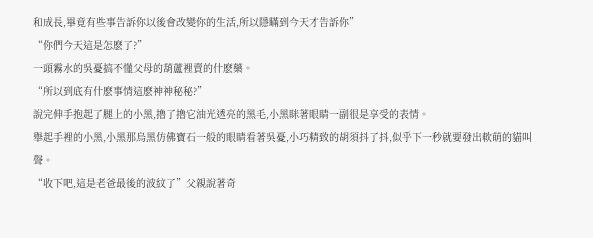和成長,畢竟有些事告訴你以後會改變你的生活,所以隱瞞到今天才告訴你”
“你們今天這是怎麽了?”
一頭霧水的吳憂搞不懂父母的葫蘆裡賣的什麽藥。
“所以到底有什麽事情這麽神神秘秘?”
說完伸手抱起了腿上的小黑,擼了擼它油光透亮的黑毛,小黑眯著眼睛一副很是享受的表情。
舉起手裡的小黑,小黑那烏黑仿佛寶石一般的眼睛看著吳憂,小巧精致的胡須抖了抖,似乎下一秒就要發出軟萌的貓叫聲。
“收下吧,這是老爸最後的波紋了”父親說著奇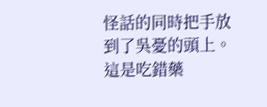怪話的同時把手放到了吳憂的頭上。
這是吃錯藥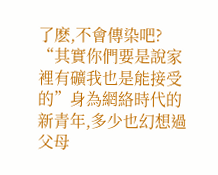了麽,不會傳染吧?
“其實你們要是說家裡有礦我也是能接受的”身為網絡時代的新青年,多少也幻想過父母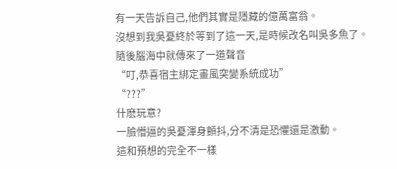有一天告訴自己,他們其實是隱藏的億萬富翁。
沒想到我吳憂終於等到了這一天,是時候改名叫吳多魚了。
隨後腦海中就傳來了一道聲音
“叮,恭喜宿主綁定畫風突變系統成功”
“???”
什麽玩意?
一臉懵逼的吳憂渾身顫抖,分不清是恐懼還是激動。
這和預想的完全不一樣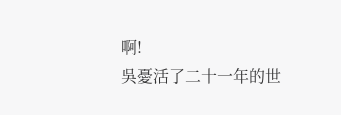啊!
吳憂活了二十一年的世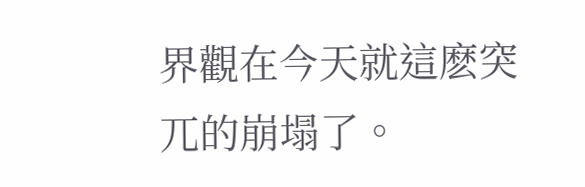界觀在今天就這麽突兀的崩塌了。